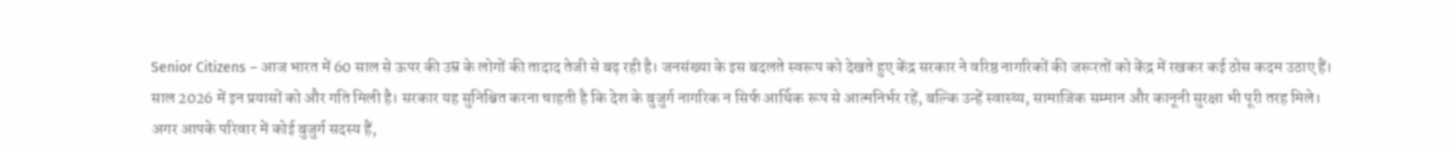Senior Citizens – आज भारत में 60 साल से ऊपर की उम्र के लोगों की तादाद तेजी से बढ़ रही है। जनसंख्या के इस बदलते स्वरूप को देखते हुए केंद्र सरकार ने वरिष्ठ नागरिकों की जरूरतों को केंद्र में रखकर कई ठोस कदम उठाए हैं। साल 2026 में इन प्रयासों को और गति मिली है। सरकार यह सुनिश्चित करना चाहती है कि देश के बुजुर्ग नागरिक न सिर्फ आर्थिक रूप से आत्मनिर्भर रहें, बल्कि उन्हें स्वास्थ्य, सामाजिक सम्मान और कानूनी सुरक्षा भी पूरी तरह मिले।
अगर आपके परिवार में कोई बुजुर्ग सदस्य हैं,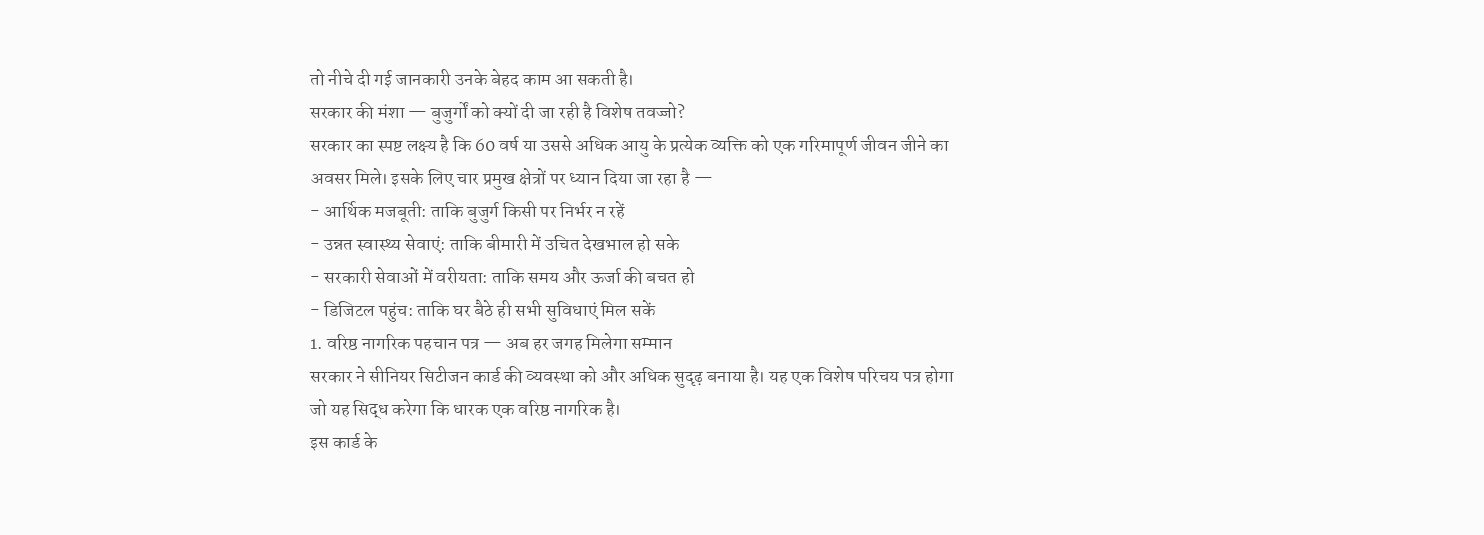तो नीचे दी गई जानकारी उनके बेहद काम आ सकती है।
सरकार की मंशा — बुजुर्गों को क्यों दी जा रही है विशेष तवज्जो?
सरकार का स्पष्ट लक्ष्य है कि 60 वर्ष या उससे अधिक आयु के प्रत्येक व्यक्ति को एक गरिमापूर्ण जीवन जीने का अवसर मिले। इसके लिए चार प्रमुख क्षेत्रों पर ध्यान दिया जा रहा है —
- आर्थिक मजबूती: ताकि बुजुर्ग किसी पर निर्भर न रहें
- उन्नत स्वास्थ्य सेवाएं: ताकि बीमारी में उचित देखभाल हो सके
- सरकारी सेवाओं में वरीयता: ताकि समय और ऊर्जा की बचत हो
- डिजिटल पहुंच: ताकि घर बैठे ही सभी सुविधाएं मिल सकें
1. वरिष्ठ नागरिक पहचान पत्र — अब हर जगह मिलेगा सम्मान
सरकार ने सीनियर सिटीजन कार्ड की व्यवस्था को और अधिक सुदृढ़ बनाया है। यह एक विशेष परिचय पत्र होगा जो यह सिद्ध करेगा कि धारक एक वरिष्ठ नागरिक है।
इस कार्ड के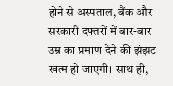होने से अस्पताल, बैंक और सरकारी दफ्तरों में बार-बार उम्र का प्रमाण देने की झंझट खत्म हो जाएगी। साथ ही,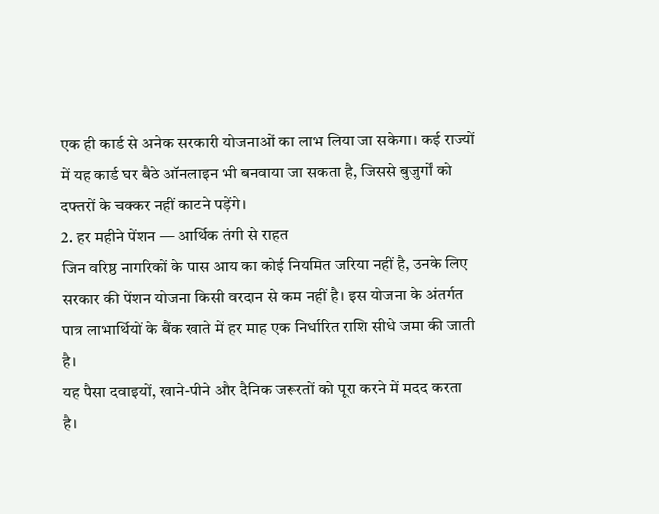एक ही कार्ड से अनेक सरकारी योजनाओं का लाभ लिया जा सकेगा। कई राज्यों में यह कार्ड घर बैठे ऑनलाइन भी बनवाया जा सकता है, जिससे बुजुर्गों को दफ्तरों के चक्कर नहीं काटने पड़ेंगे।
2. हर महीने पेंशन — आर्थिक तंगी से राहत
जिन वरिष्ठ नागरिकों के पास आय का कोई नियमित जरिया नहीं है, उनके लिए सरकार की पेंशन योजना किसी वरदान से कम नहीं है। इस योजना के अंतर्गत पात्र लाभार्थियों के बैंक खाते में हर माह एक निर्धारित राशि सीधे जमा की जाती है।
यह पैसा दवाइयों, खाने-पीने और दैनिक जरूरतों को पूरा करने में मदद करता है।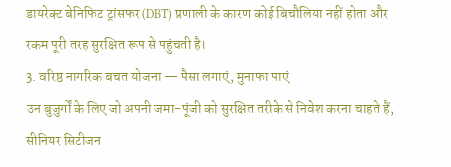डायरेक्ट बेनिफिट ट्रांसफर (DBT) प्रणाली के कारण कोई बिचौलिया नहीं होता और रकम पूरी तरह सुरक्षित रूप से पहुंचती है।
3. वरिष्ठ नागरिक बचत योजना — पैसा लगाएं, मुनाफा पाएं
उन बुजुर्गों के लिए जो अपनी जमा-पूंजी को सुरक्षित तरीके से निवेश करना चाहते हैं, सीनियर सिटीजन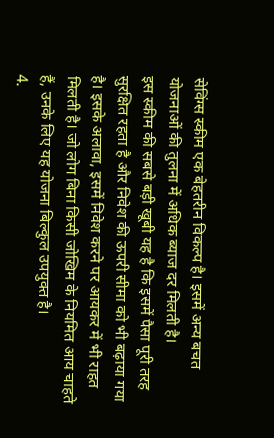सेविंग्स स्कीम एक बेहतरीन विकल्प है। इसमें अन्य बचत योजनाओं की तुलना में अधिक ब्याज दर मिलती है।
इस स्कीम की सबसे बड़ी खूबी यह है कि इसमें पैसा पूरी तरह सुरक्षित रहता है और निवेश की ऊपरी सीमा को भी बढ़ाया गया है। इसके अलावा, इसमें निवेश करने पर आयकर में भी राहत मिलती है। जो लोग बिना किसी जोखिम के नियमित आय चाहते हैं, उनके लिए यह योजना बिल्कुल उपयुक्त है।
4.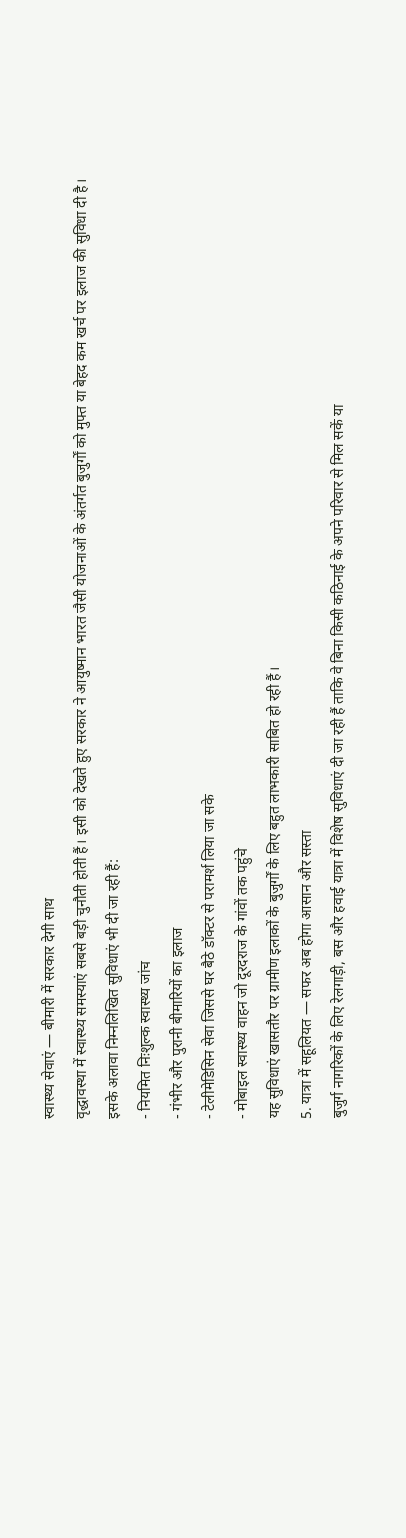स्वास्थ्य सेवाएं — बीमारी में सरकार देगी साथ
वृद्धावस्था में स्वास्थ्य समस्याएं सबसे बड़ी चुनौती होती हैं। इसी को देखते हुए सरकार ने आयुष्मान भारत जैसी योजनाओं के अंतर्गत बुजुर्गों को मुफ्त या बेहद कम खर्च पर इलाज की सुविधा दी है।
इसके अलावा निम्नलिखित सुविधाएं भी दी जा रही हैं:
- नियमित निःशुल्क स्वास्थ्य जांच
- गंभीर और पुरानी बीमारियों का इलाज
- टेलीमेडिसिन सेवा जिससे घर बैठे डॉक्टर से परामर्श लिया जा सके
- मोबाइल स्वास्थ्य वाहन जो दूरदराज के गांवों तक पहुंचे
यह सुविधाएं खासतौर पर ग्रामीण इलाकों के बुजुर्गों के लिए बहुत लाभकारी साबित हो रही हैं।
5. यात्रा में सहूलियत — सफर अब होगा आसान और सस्ता
बुजुर्ग नागरिकों के लिए रेलगाड़ी, बस और हवाई यात्रा में विशेष सुविधाएं दी जा रही हैं ताकि वे बिना किसी कठिनाई के अपने परिवार से मिल सकें या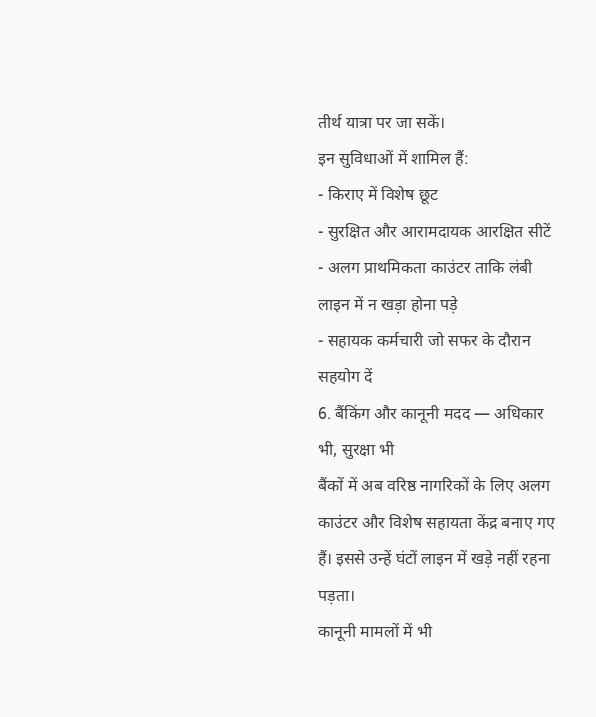तीर्थ यात्रा पर जा सकें।
इन सुविधाओं में शामिल हैं:
- किराए में विशेष छूट
- सुरक्षित और आरामदायक आरक्षित सीटें
- अलग प्राथमिकता काउंटर ताकि लंबी लाइन में न खड़ा होना पड़े
- सहायक कर्मचारी जो सफर के दौरान सहयोग दें
6. बैंकिंग और कानूनी मदद — अधिकार भी, सुरक्षा भी
बैंकों में अब वरिष्ठ नागरिकों के लिए अलग काउंटर और विशेष सहायता केंद्र बनाए गए हैं। इससे उन्हें घंटों लाइन में खड़े नहीं रहना पड़ता।
कानूनी मामलों में भी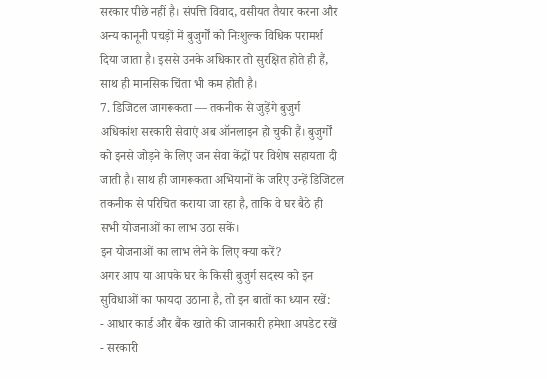सरकार पीछे नहीं है। संपत्ति विवाद, वसीयत तैयार करना और अन्य कानूनी पचड़ों में बुजुर्गों को निःशुल्क विधिक परामर्श दिया जाता है। इससे उनके अधिकार तो सुरक्षित होते ही हैं, साथ ही मानसिक चिंता भी कम होती है।
7. डिजिटल जागरूकता — तकनीक से जुड़ेंगे बुजुर्ग
अधिकांश सरकारी सेवाएं अब ऑनलाइन हो चुकी हैं। बुजुर्गों को इनसे जोड़ने के लिए जन सेवा केंद्रों पर विशेष सहायता दी जाती है। साथ ही जागरूकता अभियानों के जरिए उन्हें डिजिटल तकनीक से परिचित कराया जा रहा है, ताकि वे घर बैठे ही सभी योजनाओं का लाभ उठा सकें।
इन योजनाओं का लाभ लेने के लिए क्या करें?
अगर आप या आपके घर के किसी बुजुर्ग सदस्य को इन सुविधाओं का फायदा उठाना है, तो इन बातों का ध्यान रखें:
- आधार कार्ड और बैंक खाते की जानकारी हमेशा अपडेट रखें
- सरकारी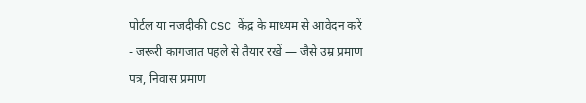पोर्टल या नजदीकी CSC केंद्र के माध्यम से आवेदन करें
- जरूरी कागजात पहले से तैयार रखें — जैसे उम्र प्रमाण पत्र, निवास प्रमाण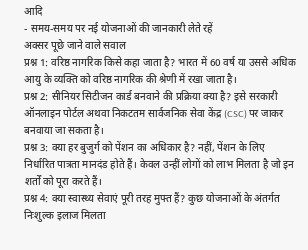आदि
- समय-समय पर नई योजनाओं की जानकारी लेते रहें
अक्सर पूछे जाने वाले सवाल
प्रश्न 1: वरिष्ठ नागरिक किसे कहा जाता है? भारत में 60 वर्ष या उससे अधिक आयु के व्यक्ति को वरिष्ठ नागरिक की श्रेणी में रखा जाता है।
प्रश्न 2: सीनियर सिटीजन कार्ड बनवाने की प्रक्रिया क्या है? इसे सरकारी ऑनलाइन पोर्टल अथवा निकटतम सार्वजनिक सेवा केंद्र (CSC) पर जाकर बनवाया जा सकता है।
प्रश्न 3: क्या हर बुजुर्ग को पेंशन का अधिकार है? नहीं, पेंशन के लिए निर्धारित पात्रता मानदंड होते हैं। केवल उन्हीं लोगों को लाभ मिलता है जो इन शर्तों को पूरा करते हैं।
प्रश्न 4: क्या स्वास्थ्य सेवाएं पूरी तरह मुफ्त हैं? कुछ योजनाओं के अंतर्गत निःशुल्क इलाज मिलता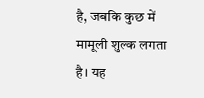है, जबकि कुछ में मामूली शुल्क लगता है। यह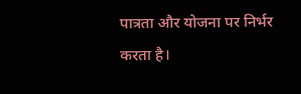पात्रता और योजना पर निर्भर करता है।